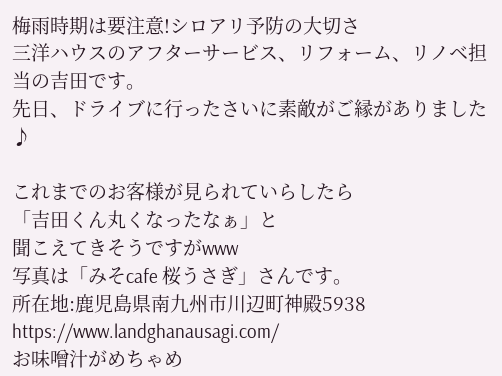梅雨時期は要注意!シロアリ予防の大切さ
三洋ハウスのアフターサービス、リフォーム、リノベ担当の吉田です。
先日、ドライブに行ったさいに素敵がご縁がありました♪

これまでのお客様が見られていらしたら
「吉田くん丸くなったなぁ」と
聞こえてきそうですがwww
写真は「みそcafe 桜うさぎ」さんです。
所在地:鹿児島県南九州市川辺町神殿5938
https://www.landghanausagi.com/
お味噌汁がめちゃめ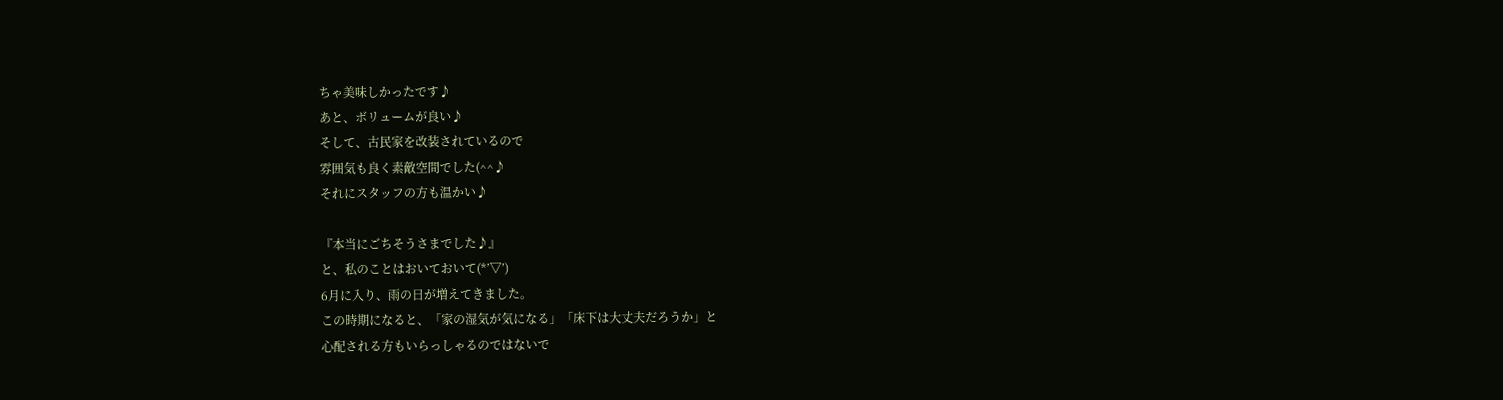ちゃ美味しかったです♪
あと、ボリュームが良い♪
そして、古民家を改装されているので
雰囲気も良く素敵空間でした(^^♪
それにスタッフの方も温かい♪

『本当にごちそうさまでした♪』
と、私のことはおいておいて(*’▽’)
6月に入り、雨の日が増えてきました。
この時期になると、「家の湿気が気になる」「床下は大丈夫だろうか」と
心配される方もいらっしゃるのではないで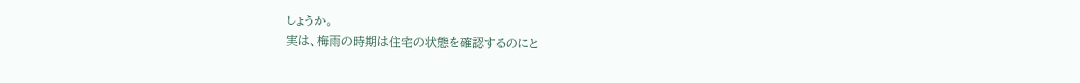しょうか。
実は、梅雨の時期は住宅の状態を確認するのにと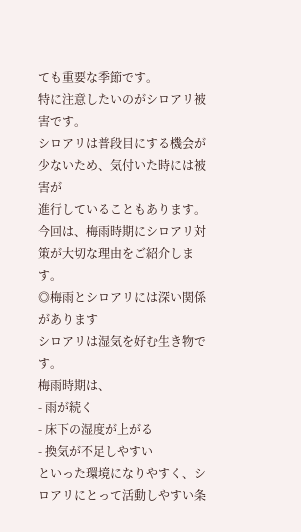ても重要な季節です。
特に注意したいのがシロアリ被害です。
シロアリは普段目にする機会が少ないため、気付いた時には被害が
進行していることもあります。
今回は、梅雨時期にシロアリ対策が大切な理由をご紹介します。
◎梅雨とシロアリには深い関係があります
シロアリは湿気を好む生き物です。
梅雨時期は、
- 雨が続く
- 床下の湿度が上がる
- 換気が不足しやすい
といった環境になりやすく、シロアリにとって活動しやすい条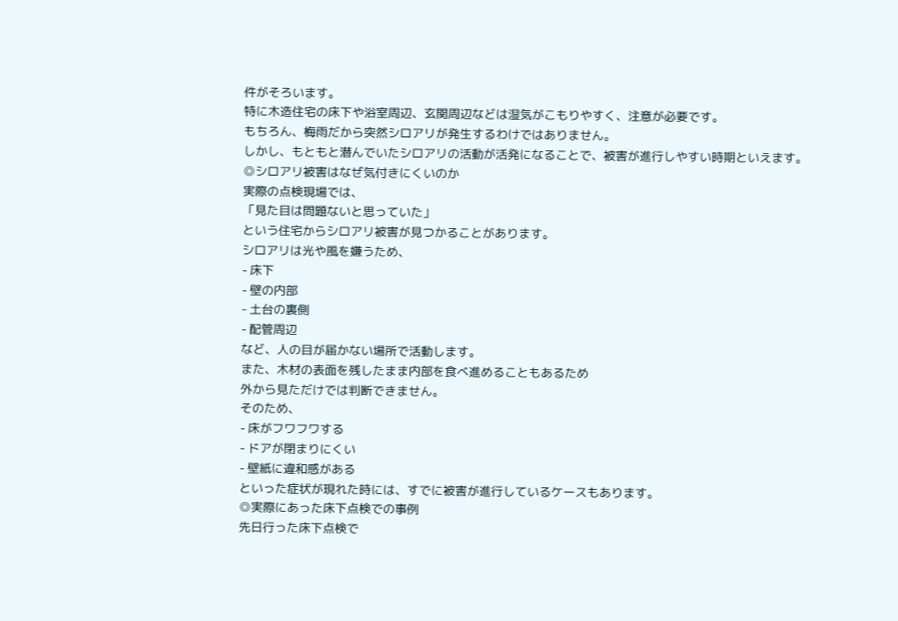件がそろいます。
特に木造住宅の床下や浴室周辺、玄関周辺などは湿気がこもりやすく、注意が必要です。
もちろん、梅雨だから突然シロアリが発生するわけではありません。
しかし、もともと潜んでいたシロアリの活動が活発になることで、被害が進行しやすい時期といえます。
◎シロアリ被害はなぜ気付きにくいのか
実際の点検現場では、
「見た目は問題ないと思っていた」
という住宅からシロアリ被害が見つかることがあります。
シロアリは光や風を嫌うため、
- 床下
- 壁の内部
- 土台の裏側
- 配管周辺
など、人の目が届かない場所で活動します。
また、木材の表面を残したまま内部を食べ進めることもあるため
外から見ただけでは判断できません。
そのため、
- 床がフワフワする
- ドアが閉まりにくい
- 壁紙に違和感がある
といった症状が現れた時には、すでに被害が進行しているケースもあります。
◎実際にあった床下点検での事例
先日行った床下点検で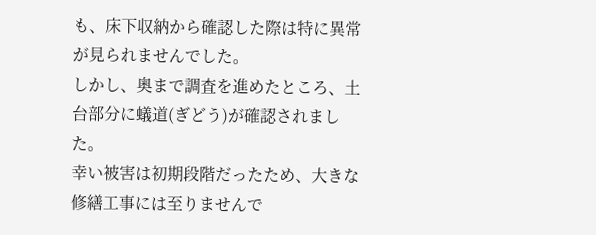も、床下収納から確認した際は特に異常が見られませんでした。
しかし、奥まで調査を進めたところ、土台部分に蟻道(ぎどう)が確認されました。
幸い被害は初期段階だったため、大きな修繕工事には至りませんで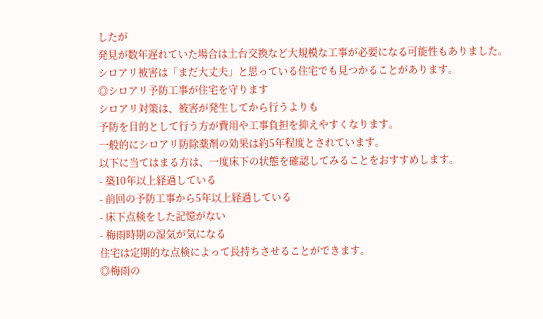したが
発見が数年遅れていた場合は土台交換など大規模な工事が必要になる可能性もありました。
シロアリ被害は「まだ大丈夫」と思っている住宅でも見つかることがあります。
◎シロアリ予防工事が住宅を守ります
シロアリ対策は、被害が発生してから行うよりも
予防を目的として行う方が費用や工事負担を抑えやすくなります。
一般的にシロアリ防除薬剤の効果は約5年程度とされています。
以下に当てはまる方は、一度床下の状態を確認してみることをおすすめします。
- 築10年以上経過している
- 前回の予防工事から5年以上経過している
- 床下点検をした記憶がない
- 梅雨時期の湿気が気になる
住宅は定期的な点検によって長持ちさせることができます。
◎梅雨の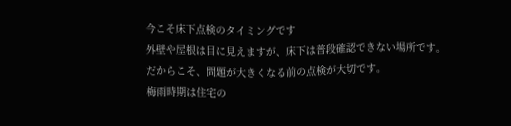今こそ床下点検のタイミングです
外壁や屋根は目に見えますが、床下は普段確認できない場所です。
だからこそ、問題が大きくなる前の点検が大切です。
梅雨時期は住宅の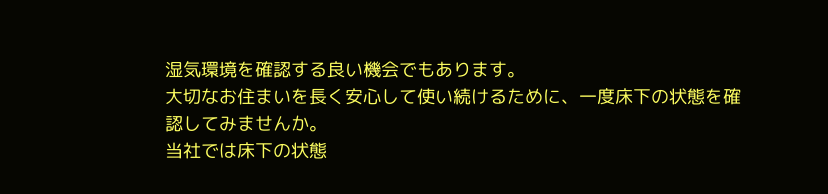湿気環境を確認する良い機会でもあります。
大切なお住まいを長く安心して使い続けるために、一度床下の状態を確認してみませんか。
当社では床下の状態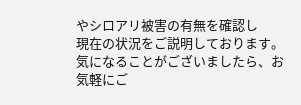やシロアリ被害の有無を確認し
現在の状況をご説明しております。
気になることがございましたら、お気軽にご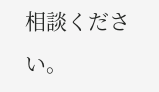相談ください。